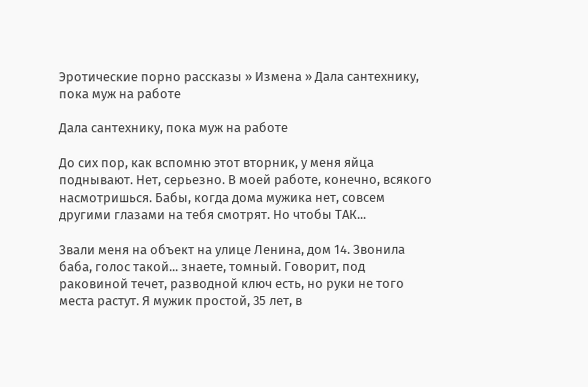Эротические порно рассказы » Измена » Дала сантехнику, пока муж на работе

Дала сантехнику, пока муж на работе

До сих пор, как вспомню этот вторник, у меня яйца поднывают. Нет, серьезно. В моей работе, конечно, всякого насмотришься. Бабы, когда дома мужика нет, совсем другими глазами на тебя смотрят. Но чтобы ТАК...

Звали меня на объект на улице Ленина, дом 14. Звонила баба, голос такой... знаете, томный. Говорит, под раковиной течет, разводной ключ есть, но руки не того места растут. Я мужик простой, 35 лет, в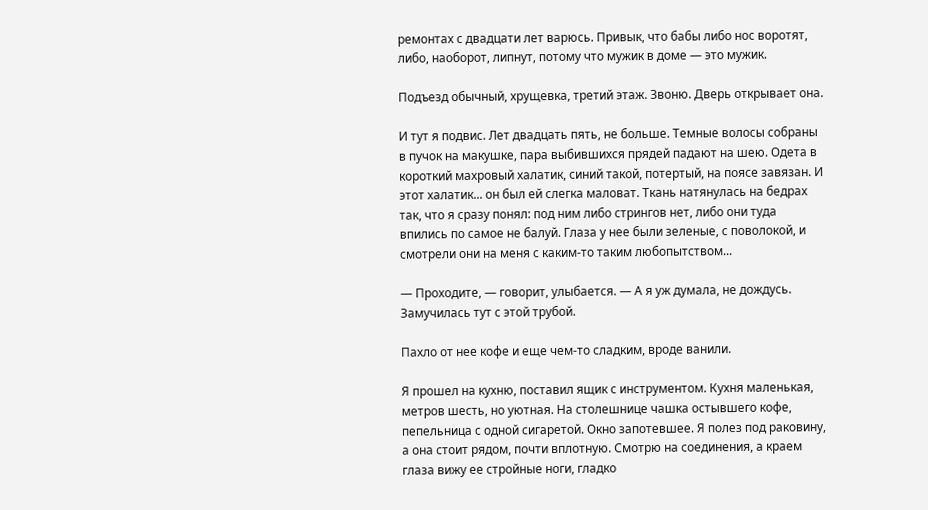ремонтах с двадцати лет варюсь. Привык, что бабы либо нос воротят, либо, наоборот, липнут, потому что мужик в доме — это мужик.

Подъезд обычный, хрущевка, третий этаж. Звоню. Дверь открывает она.

И тут я подвис. Лет двадцать пять, не больше. Темные волосы собраны в пучок на макушке, пара выбившихся прядей падают на шею. Одета в короткий махровый халатик, синий такой, потертый, на поясе завязан. И этот халатик... он был ей слегка маловат. Ткань натянулась на бедрах так, что я сразу понял: под ним либо стрингов нет, либо они туда впились по самое не балуй. Глаза у нее были зеленые, с поволокой, и смотрели они на меня с каким-то таким любопытством...

— Проходите, — говорит, улыбается. — А я уж думала, не дождусь. Замучилась тут с этой трубой.

Пахло от нее кофе и еще чем-то сладким, вроде ванили.

Я прошел на кухню, поставил ящик с инструментом. Кухня маленькая, метров шесть, но уютная. На столешнице чашка остывшего кофе, пепельница с одной сигаретой. Окно запотевшее. Я полез под раковину, а она стоит рядом, почти вплотную. Смотрю на соединения, а краем глаза вижу ее стройные ноги, гладко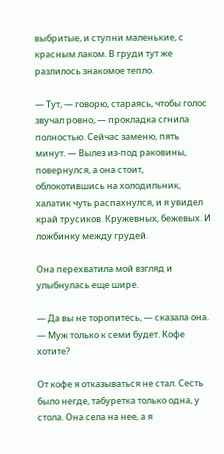выбритые, и ступни маленькие, с красным лаком. В груди тут же разлилось знакомое тепло.

— Тут, — говорю, стараясь, чтобы голос звучал ровно, — прокладка сгнила полностью. Сейчас заменю, пять минут. — Вылез из-под раковины, повернулся, а она стоит, облокотившись на холодильник, халатик чуть распахнулся, и я увидел край трусиков. Кружевных, бежевых. И ложбинку между грудей.

Она перехватила мой взгляд и улыбнулась еще шире.

— Да вы не торопитесь, — сказала она. — Муж только к семи будет. Кофе хотите?

От кофе я отказываться не стал. Сесть было негде, табуретка только одна, у стола. Она села на нее, а я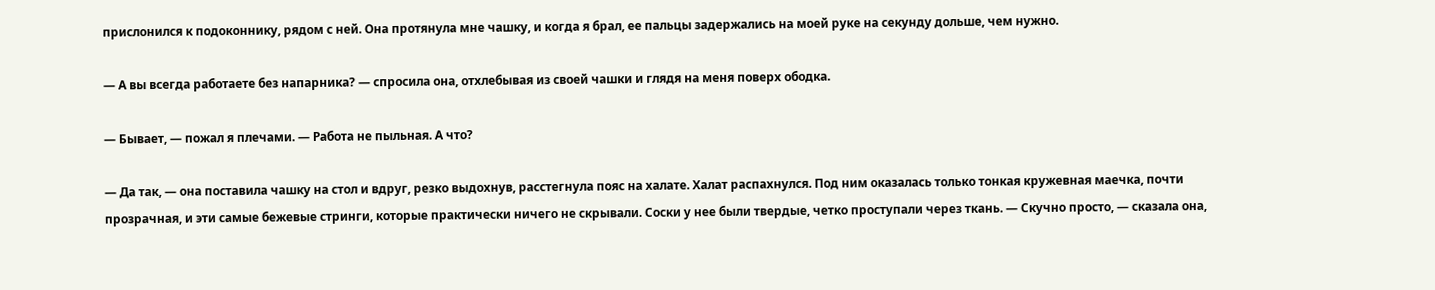прислонился к подоконнику, рядом с ней. Она протянула мне чашку, и когда я брал, ее пальцы задержались на моей руке на секунду дольше, чем нужно.

— А вы всегда работаете без напарника? — спросила она, отхлебывая из своей чашки и глядя на меня поверх ободка.

— Бывает, — пожал я плечами. — Работа не пыльная. А что?

— Да так, — она поставила чашку на стол и вдруг, резко выдохнув, расстегнула пояс на халате. Халат распахнулся. Под ним оказалась только тонкая кружевная маечка, почти прозрачная, и эти самые бежевые стринги, которые практически ничего не скрывали. Соски у нее были твердые, четко проступали через ткань. — Скучно просто, — сказала она,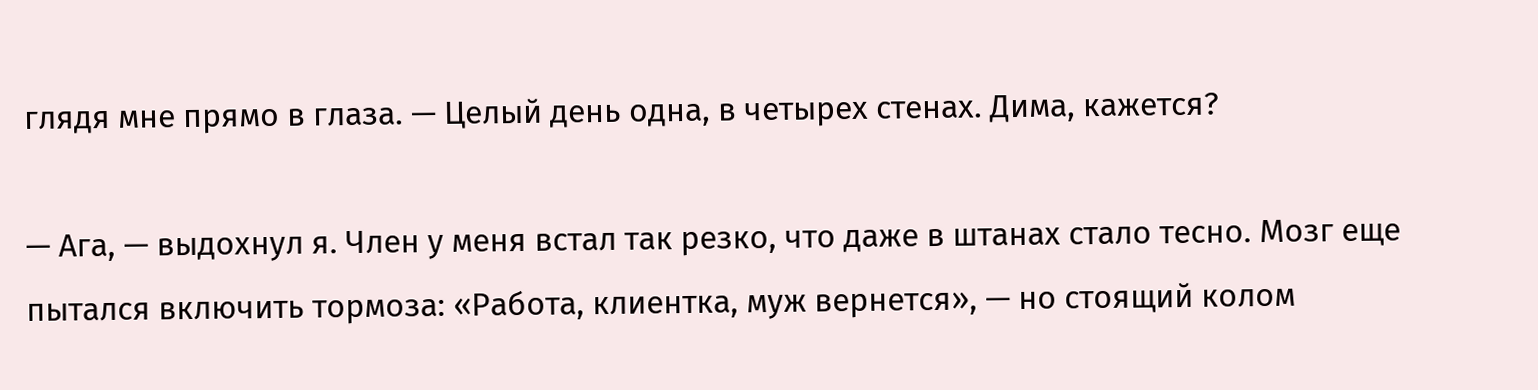глядя мне прямо в глаза. — Целый день одна, в четырех стенах. Дима, кажется?

— Ага, — выдохнул я. Член у меня встал так резко, что даже в штанах стало тесно. Мозг еще пытался включить тормоза: «Работа, клиентка, муж вернется», — но стоящий колом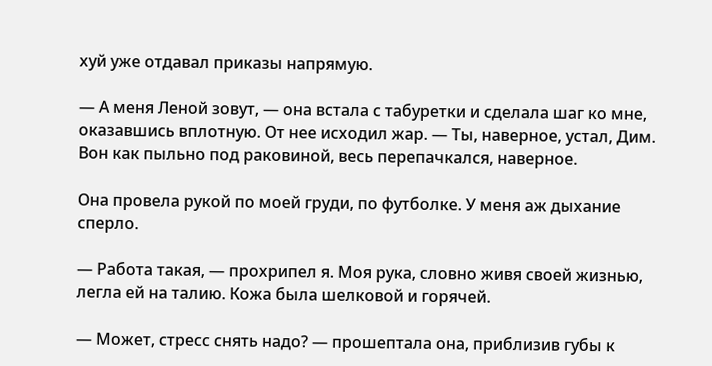хуй уже отдавал приказы напрямую.

— А меня Леной зовут, — она встала с табуретки и сделала шаг ко мне, оказавшись вплотную. От нее исходил жар. — Ты, наверное, устал, Дим. Вон как пыльно под раковиной, весь перепачкался, наверное.

Она провела рукой по моей груди, по футболке. У меня аж дыхание сперло.

— Работа такая, — прохрипел я. Моя рука, словно живя своей жизнью, легла ей на талию. Кожа была шелковой и горячей.

— Может, стресс снять надо? — прошептала она, приблизив губы к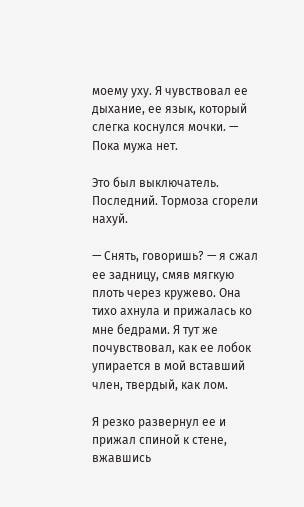моему уху. Я чувствовал ее дыхание, ее язык, который слегка коснулся мочки. — Пока мужа нет.

Это был выключатель. Последний. Тормоза сгорели нахуй.

— Снять, говоришь? — я сжал ее задницу, смяв мягкую плоть через кружево. Она тихо ахнула и прижалась ко мне бедрами. Я тут же почувствовал, как ее лобок упирается в мой вставший член, твердый, как лом.

Я резко развернул ее и прижал спиной к стене, вжавшись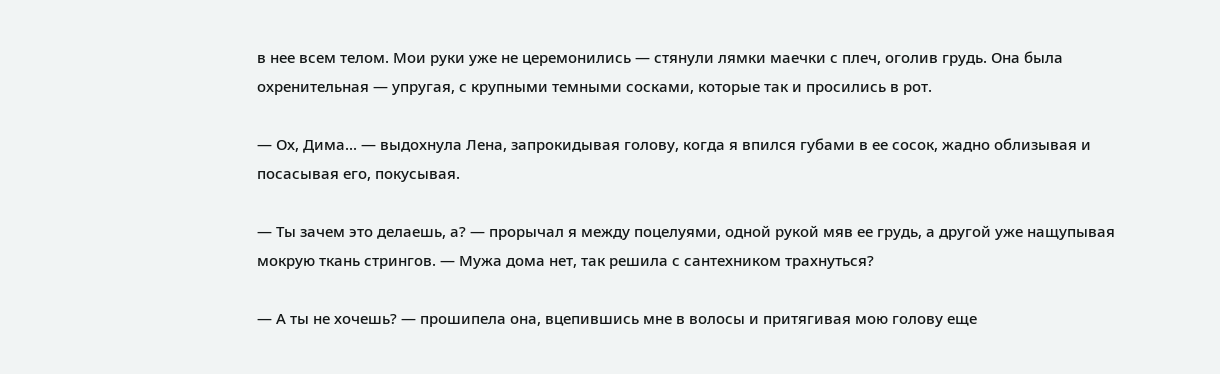в нее всем телом. Мои руки уже не церемонились — стянули лямки маечки с плеч, оголив грудь. Она была охренительная — упругая, с крупными темными сосками, которые так и просились в рот.

— Ох, Дима... — выдохнула Лена, запрокидывая голову, когда я впился губами в ее сосок, жадно облизывая и посасывая его, покусывая.

— Ты зачем это делаешь, а? — прорычал я между поцелуями, одной рукой мяв ее грудь, а другой уже нащупывая мокрую ткань стрингов. — Мужа дома нет, так решила с сантехником трахнуться?

— А ты не хочешь? — прошипела она, вцепившись мне в волосы и притягивая мою голову еще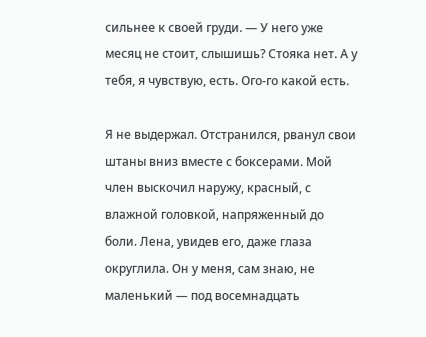сильнее к своей груди. — У него уже месяц не стоит, слышишь? Стояка нет. А у тебя, я чувствую, есть. Ого-го какой есть.

Я не выдержал. Отстранился, рванул свои штаны вниз вместе с боксерами. Мой член выскочил наружу, красный, с влажной головкой, напряженный до боли. Лена, увидев его, даже глаза округлила. Он у меня, сам знаю, не маленький — под восемнадцать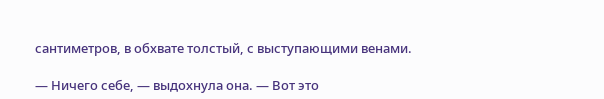сантиметров, в обхвате толстый, с выступающими венами.

— Ничего себе, — выдохнула она. — Вот это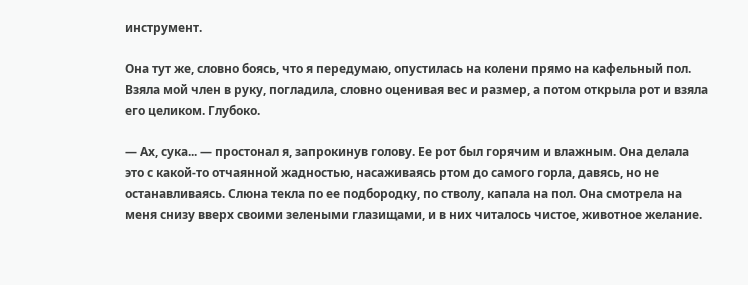инструмент.

Она тут же, словно боясь, что я передумаю, опустилась на колени прямо на кафельный пол. Взяла мой член в руку, погладила, словно оценивая вес и размер, а потом открыла рот и взяла его целиком. Глубоко.

— Ах, сука... — простонал я, запрокинув голову. Ее рот был горячим и влажным. Она делала это с какой-то отчаянной жадностью, насаживаясь ртом до самого горла, давясь, но не останавливаясь. Слюна текла по ее подбородку, по стволу, капала на пол. Она смотрела на меня снизу вверх своими зелеными глазищами, и в них читалось чистое, животное желание.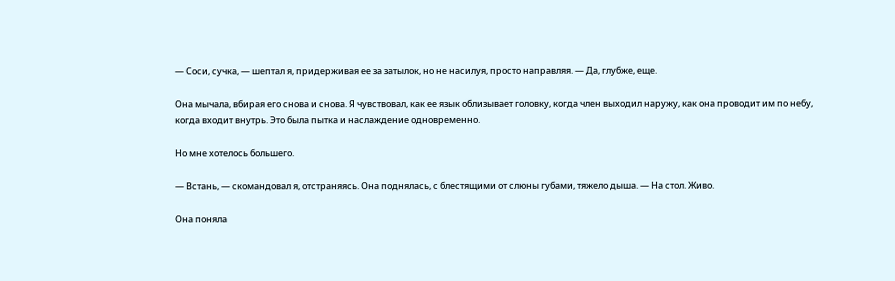— Соси, сучка, — шептал я, придерживая ее за затылок, но не насилуя, просто направляя. — Да, глубже, еще.

Она мычала, вбирая его снова и снова. Я чувствовал, как ее язык облизывает головку, когда член выходил наружу, как она проводит им по небу, когда входит внутрь. Это была пытка и наслаждение одновременно.

Но мне хотелось большего.

— Встань, — скомандовал я, отстраняясь. Она поднялась, с блестящими от слюны губами, тяжело дыша. — На стол. Живо.

Она поняла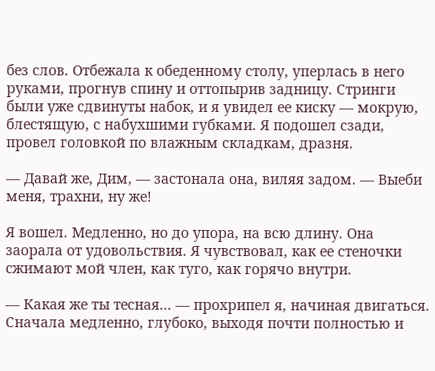без слов. Отбежала к обеденному столу, уперлась в него руками, прогнув спину и оттопырив задницу. Стринги были уже сдвинуты набок, и я увидел ее киску — мокрую, блестящую, с набухшими губками. Я подошел сзади, провел головкой по влажным складкам, дразня.

— Давай же, Дим, — застонала она, виляя задом. — Выеби меня, трахни, ну же!

Я вошел. Медленно, но до упора, на всю длину. Она заорала от удовольствия. Я чувствовал, как ее стеночки сжимают мой член, как туго, как горячо внутри.

— Какая же ты тесная... — прохрипел я, начиная двигаться. Сначала медленно, глубоко, выходя почти полностью и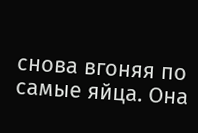снова вгоняя по самые яйца. Она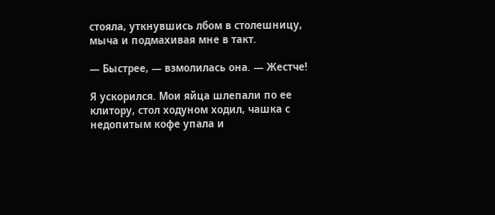стояла, уткнувшись лбом в столешницу, мыча и подмахивая мне в такт.

— Быстрее, — взмолилась она. — Жестче!

Я ускорился. Мои яйца шлепали по ее клитору, стол ходуном ходил, чашка с недопитым кофе упала и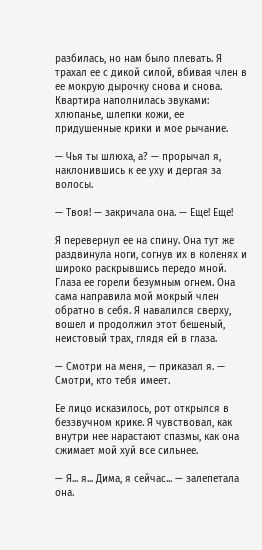разбилась, но нам было плевать. Я трахал ее с дикой силой, вбивая член в ее мокрую дырочку снова и снова. Квартира наполнилась звуками: хлюпанье, шлепки кожи, ее придушенные крики и мое рычание.

— Чья ты шлюха, а? — прорычал я, наклонившись к ее уху и дергая за волосы.

— Твоя! — закричала она. — Еще! Еще!

Я перевернул ее на спину. Она тут же раздвинула ноги, согнув их в коленях и широко раскрывшись передо мной. Глаза ее горели безумным огнем. Она сама направила мой мокрый член обратно в себя. Я навалился сверху, вошел и продолжил этот бешеный, неистовый трах, глядя ей в глаза.

— Смотри на меня, — приказал я. — Смотри, кто тебя имеет.

Ее лицо исказилось, рот открылся в беззвучном крике. Я чувствовал, как внутри нее нарастают спазмы, как она сжимает мой хуй все сильнее.

— Я... я... Дима, я сейчас... — залепетала она.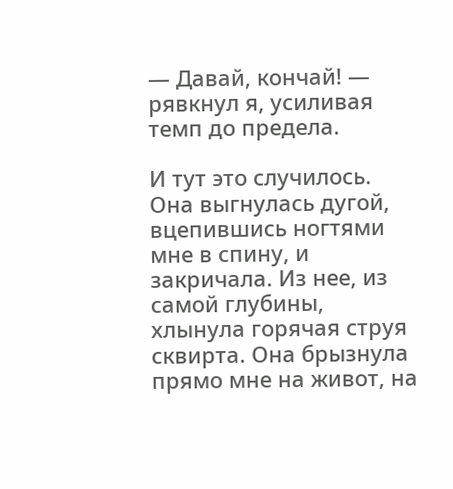— Давай, кончай! — рявкнул я, усиливая темп до предела.

И тут это случилось. Она выгнулась дугой, вцепившись ногтями мне в спину, и закричала. Из нее, из самой глубины, хлынула горячая струя сквирта. Она брызнула прямо мне на живот, на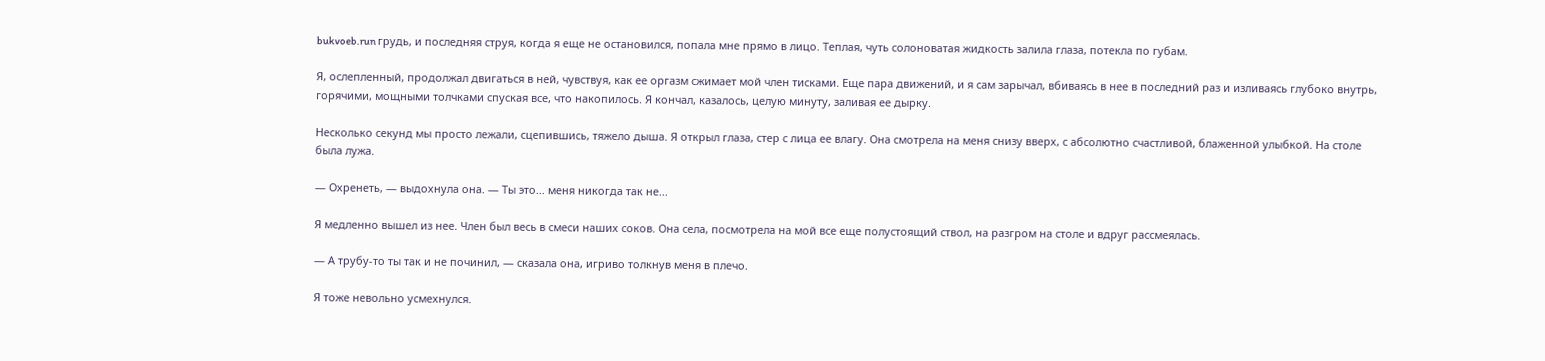bukvoeb.run грудь, и последняя струя, когда я еще не остановился, попала мне прямо в лицо. Теплая, чуть солоноватая жидкость залила глаза, потекла по губам.

Я, ослепленный, продолжал двигаться в ней, чувствуя, как ее оргазм сжимает мой член тисками. Еще пара движений, и я сам зарычал, вбиваясь в нее в последний раз и изливаясь глубоко внутрь, горячими, мощными толчками спуская все, что накопилось. Я кончал, казалось, целую минуту, заливая ее дырку.

Несколько секунд мы просто лежали, сцепившись, тяжело дыша. Я открыл глаза, стер с лица ее влагу. Она смотрела на меня снизу вверх, с абсолютно счастливой, блаженной улыбкой. На столе была лужа.

— Охренеть, — выдохнула она. — Ты это... меня никогда так не...

Я медленно вышел из нее. Член был весь в смеси наших соков. Она села, посмотрела на мой все еще полустоящий ствол, на разгром на столе и вдруг рассмеялась.

— А трубу-то ты так и не починил, — сказала она, игриво толкнув меня в плечо.

Я тоже невольно усмехнулся.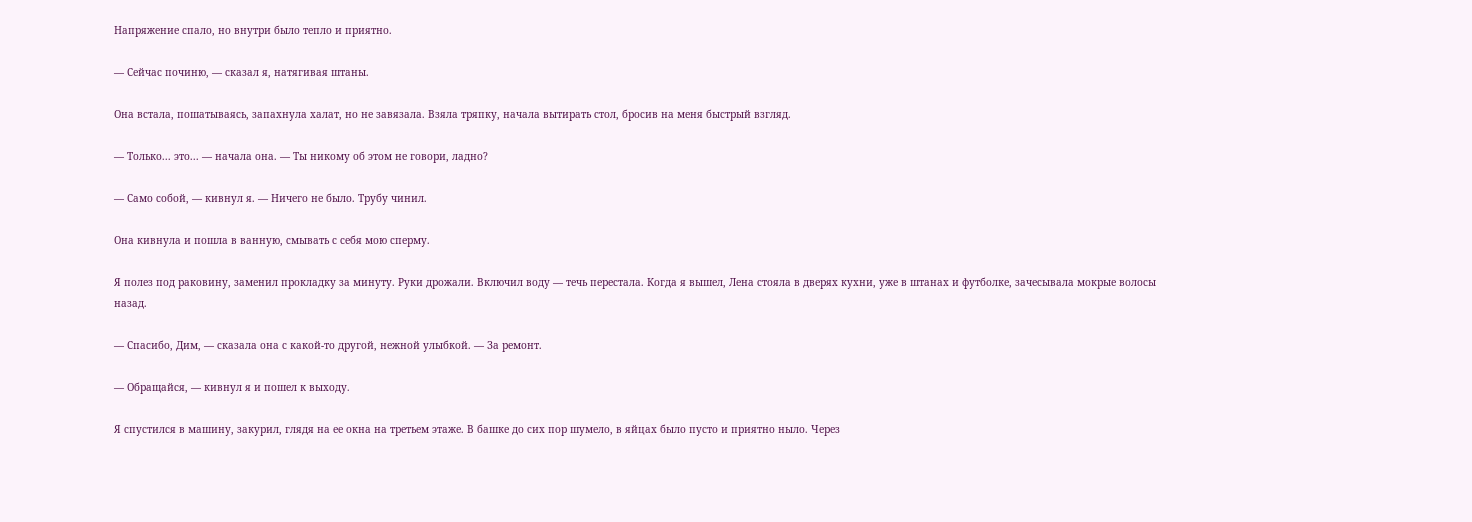Напряжение спало, но внутри было тепло и приятно.

— Сейчас починю, — сказал я, натягивая штаны.

Она встала, пошатываясь, запахнула халат, но не завязала. Взяла тряпку, начала вытирать стол, бросив на меня быстрый взгляд.

— Только... это... — начала она. — Ты никому об этом не говори, ладно?

— Само собой, — кивнул я. — Ничего не было. Трубу чинил.

Она кивнула и пошла в ванную, смывать с себя мою сперму.

Я полез под раковину, заменил прокладку за минуту. Руки дрожали. Включил воду — течь перестала. Когда я вышел, Лена стояла в дверях кухни, уже в штанах и футболке, зачесывала мокрые волосы назад.

— Спасибо, Дим, — сказала она с какой-то другой, нежной улыбкой. — За ремонт.

— Обращайся, — кивнул я и пошел к выходу.

Я спустился в машину, закурил, глядя на ее окна на третьем этаже. В башке до сих пор шумело, в яйцах было пусто и приятно ныло. Через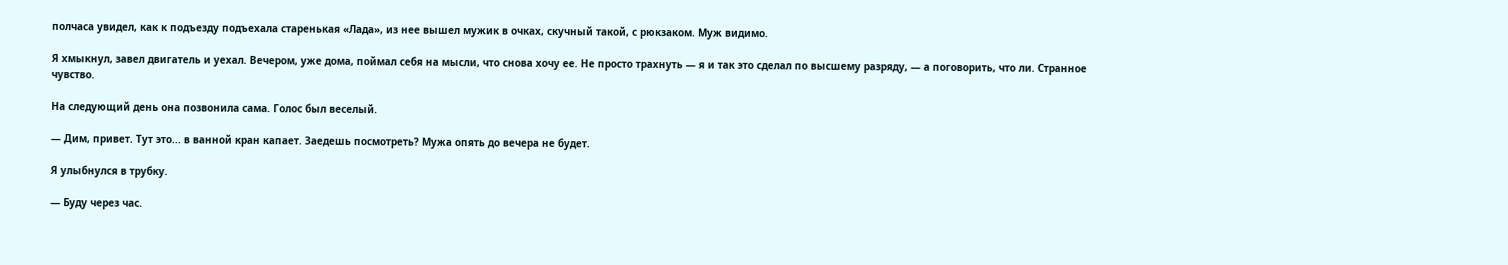полчаса увидел, как к подъезду подъехала старенькая «Лада», из нее вышел мужик в очках, скучный такой, с рюкзаком. Муж видимо.

Я хмыкнул, завел двигатель и уехал. Вечером, уже дома, поймал себя на мысли, что снова хочу ее. Не просто трахнуть — я и так это сделал по высшему разряду, — а поговорить, что ли. Странное чувство.

На следующий день она позвонила сама. Голос был веселый.

— Дим, привет. Тут это... в ванной кран капает. Заедешь посмотреть? Мужа опять до вечера не будет.

Я улыбнулся в трубку.

— Буду через час.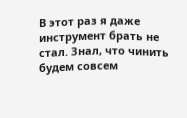В этот раз я даже инструмент брать не стал. Знал, что чинить будем совсем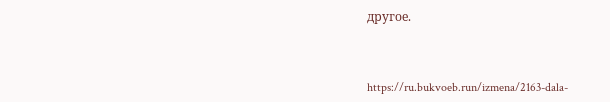другое.



https://ru.bukvoeb.run/izmena/2163-dala-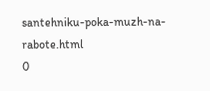santehniku-poka-muzh-na-rabote.html
0